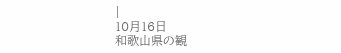|
10月16日
和歌山県の観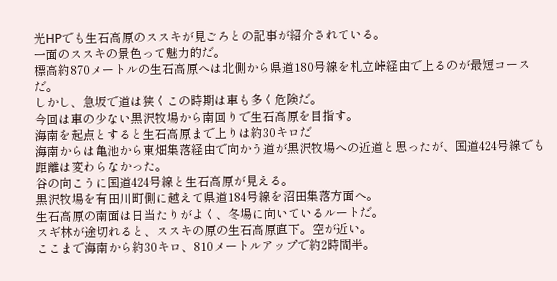光HPでも生石高原のススキが見ごろとの記事が紹介されている。
一面のススキの景色って魅力的だ。
標高約870メートルの生石高原へは北側から県道180号線を札立峠経由で上るのが最短コースだ。
しかし、急坂で道は狭くこの時期は車も多く危険だ。
今回は車の少ない黒沢牧場から南回りで生石高原を目指す。
海南を起点とすると生石高原まで上りは約30キロだ
海南からは亀池から東畑集落経由で向かう道が黒沢牧場への近道と思ったが、国道424号線でも距離は変わらなかった。
谷の向こうに国道424号線と生石高原が見える。
黒沢牧場を有田川町側に越えて県道184号線を沼田集落方面へ。
生石高原の南面は日当たりがよく、冬場に向いているルートだ。
スギ林が途切れると、ススキの原の生石高原直下。空が近い。
ここまで海南から約30キロ、810メートルアップで約2時間半。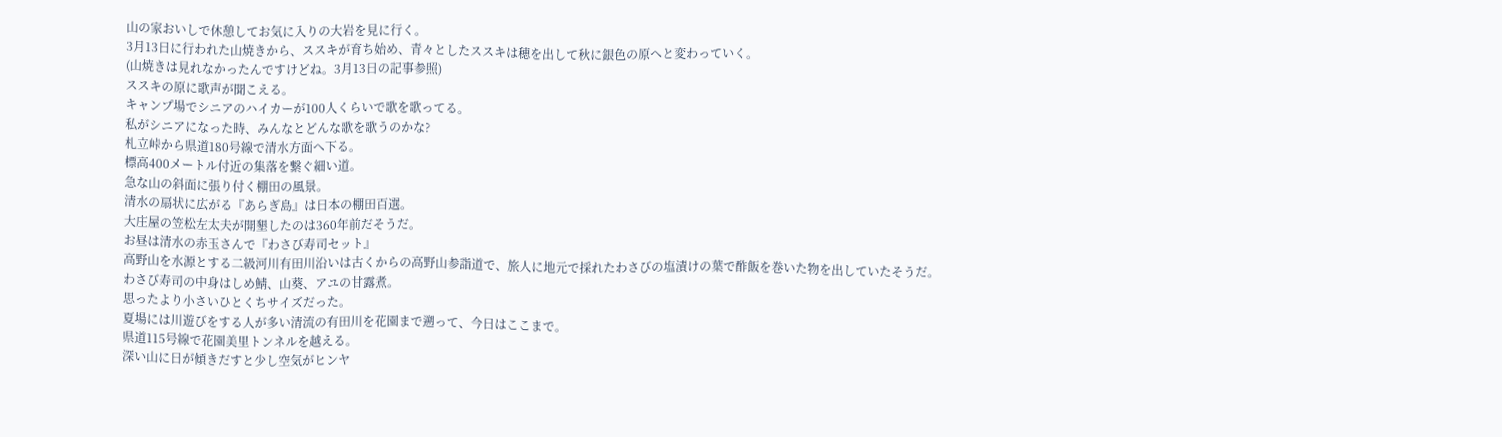山の家おいしで休憩してお気に入りの大岩を見に行く。
3月13日に行われた山焼きから、ススキが育ち始め、青々としたススキは穂を出して秋に銀色の原へと変わっていく。
(山焼きは見れなかったんですけどね。3月13日の記事参照)
ススキの原に歌声が聞こえる。
キャンプ場でシニアのハイカーが100人くらいで歌を歌ってる。
私がシニアになった時、みんなとどんな歌を歌うのかな?
札立峠から県道180号線で清水方面へ下る。
標高400メートル付近の集落を繋ぐ細い道。
急な山の斜面に張り付く棚田の風景。
清水の扇状に広がる『あらぎ島』は日本の棚田百選。
大庄屋の笠松左太夫が開墾したのは360年前だそうだ。
お昼は清水の赤玉さんで『わさび寿司セット』
高野山を水源とする二級河川有田川沿いは古くからの高野山参詣道で、旅人に地元で採れたわさびの塩漬けの葉で酢飯を巻いた物を出していたそうだ。
わさび寿司の中身はしめ鯖、山葵、アユの甘露煮。
思ったより小さいひとくちサイズだった。
夏場には川遊びをする人が多い清流の有田川を花園まで遡って、今日はここまで。
県道115号線で花園美里トンネルを越える。
深い山に日が傾きだすと少し空気がヒンヤ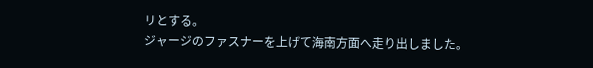リとする。
ジャージのファスナーを上げて海南方面へ走り出しました。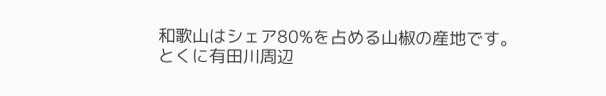和歌山はシェア80%を占める山椒の産地です。
とくに有田川周辺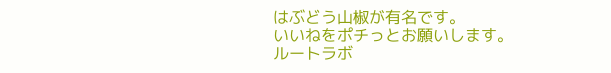はぶどう山椒が有名です。
いいねをポチっとお願いします。
ルートラボ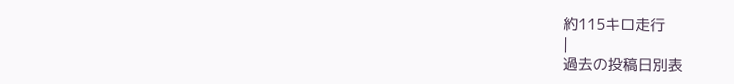約115キロ走行
|
過去の投稿日別表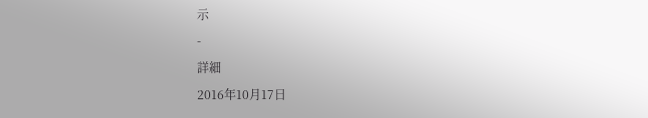示
-
詳細
2016年10月17日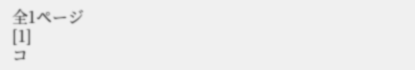全1ページ
[1]
コ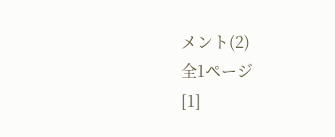メント(2)
全1ページ
[1]